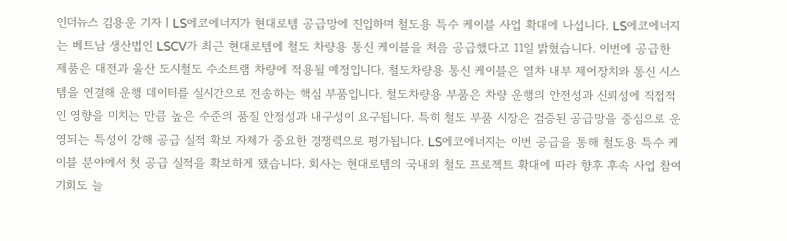인더뉴스 김용운 기자ㅣLS에코에너지가 현대로템 공급망에 진입하며 철도용 특수 케이블 사업 확대에 나섭니다. LS에코에너지는 베트남 생산법인 LSCV가 최근 현대로템에 철도 차량용 통신 케이블을 처음 공급했다고 11일 밝혔습니다. 이번에 공급한 제품은 대전과 울산 도시철도 수소트램 차량에 적용될 예정입니다. 철도차량용 통신 케이블은 열차 내부 제어장치와 통신 시스템을 연결해 운행 데이터를 실시간으로 전송하는 핵심 부품입니다. 철도차량용 부품은 차량 운행의 안전성과 신뢰성에 직접적인 영향을 미치는 만큼 높은 수준의 품질 안정성과 내구성이 요구됩니다. 특히 철도 부품 시장은 검증된 공급망을 중심으로 운영되는 특성이 강해 공급 실적 확보 자체가 중요한 경쟁력으로 평가됩니다. LS에코에너지는 이번 공급을 통해 철도용 특수 케이블 분야에서 첫 공급 실적을 확보하게 됐습니다. 회사는 현대로템의 국내외 철도 프로젝트 확대에 따라 향후 후속 사업 참여 기회도 늘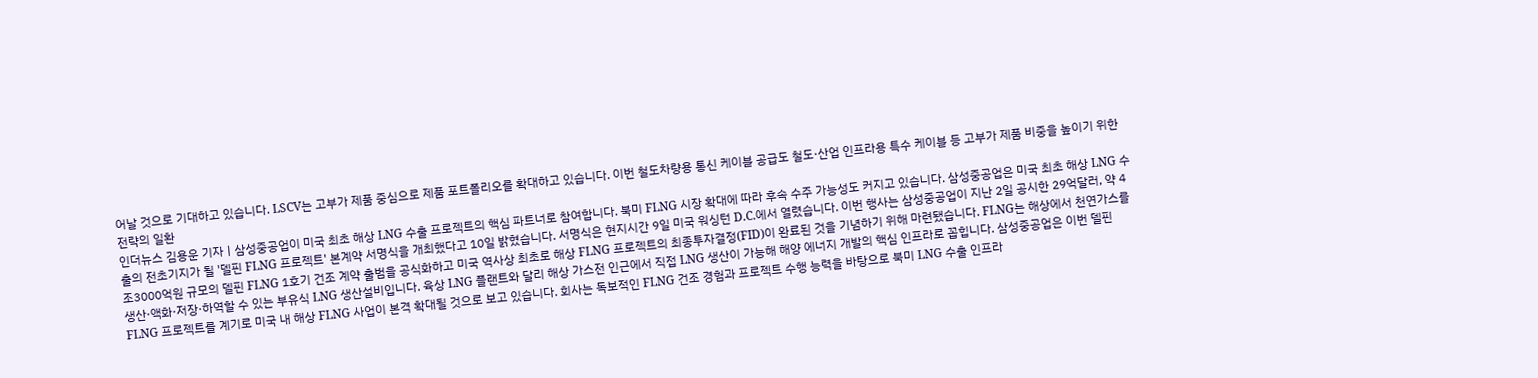어날 것으로 기대하고 있습니다. LSCV는 고부가 제품 중심으로 제품 포트폴리오를 확대하고 있습니다. 이번 철도차량용 통신 케이블 공급도 철도·산업 인프라용 특수 케이블 등 고부가 제품 비중을 높이기 위한 전략의 일환
인더뉴스 김용운 기자ㅣ삼성중공업이 미국 최초 해상 LNG 수출 프로젝트의 핵심 파트너로 참여합니다. 북미 FLNG 시장 확대에 따라 후속 수주 가능성도 커지고 있습니다. 삼성중공업은 미국 최초 해상 LNG 수출의 전초기지가 될 '델핀 FLNG 프로젝트' 본계약 서명식을 개최했다고 10일 밝혔습니다. 서명식은 현지시간 9일 미국 워싱턴 D.C.에서 열렸습니다. 이번 행사는 삼성중공업이 지난 2일 공시한 29억달러, 약 4조3000억원 규모의 델핀 FLNG 1호기 건조 계약 출범을 공식화하고 미국 역사상 최초로 해상 FLNG 프로젝트의 최종투자결정(FID)이 완료된 것을 기념하기 위해 마련됐습니다. FLNG는 해상에서 천연가스를 생산·액화·저장·하역할 수 있는 부유식 LNG 생산설비입니다. 육상 LNG 플랜트와 달리 해상 가스전 인근에서 직접 LNG 생산이 가능해 해양 에너지 개발의 핵심 인프라로 꼽힙니다. 삼성중공업은 이번 델핀 FLNG 프로젝트를 계기로 미국 내 해상 FLNG 사업이 본격 확대될 것으로 보고 있습니다. 회사는 독보적인 FLNG 건조 경험과 프로젝트 수행 능력을 바탕으로 북미 LNG 수출 인프라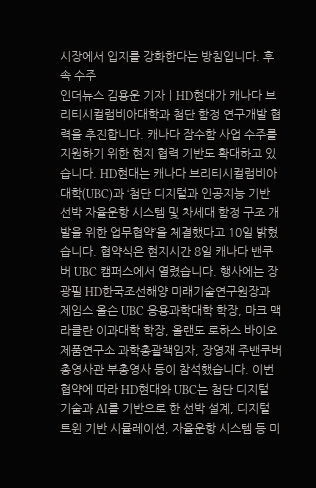시장에서 입지를 강화한다는 방침입니다. 후속 수주
인더뉴스 김용운 기자ㅣHD현대가 캐나다 브리티시컬럼비아대학과 첨단 함정 연구개발 협력을 추진합니다. 캐나다 잠수함 사업 수주를 지원하기 위한 현지 협력 기반도 확대하고 있습니다. HD현대는 캐나다 브리티시컬럼비아대학(UBC)과 ‘첨단 디지털과 인공지능 기반 선박 자율운항 시스템 및 차세대 함정 구조 개발을 위한 업무협약’을 체결했다고 10일 밝혔습니다. 협약식은 현지시간 8일 캐나다 밴쿠버 UBC 캠퍼스에서 열렸습니다. 행사에는 장광필 HD한국조선해양 미래기술연구원장과 제임스 올슨 UBC 응용과학대학 학장, 마크 맥라클란 이과대학 학장, 올랜도 로하스 바이오제품연구소 과학총괄책임자, 장영재 주밴쿠버총영사관 부총영사 등이 참석했습니다. 이번 협약에 따라 HD현대와 UBC는 첨단 디지털 기술과 AI를 기반으로 한 선박 설계, 디지털 트윈 기반 시뮬레이션, 자율운항 시스템 등 미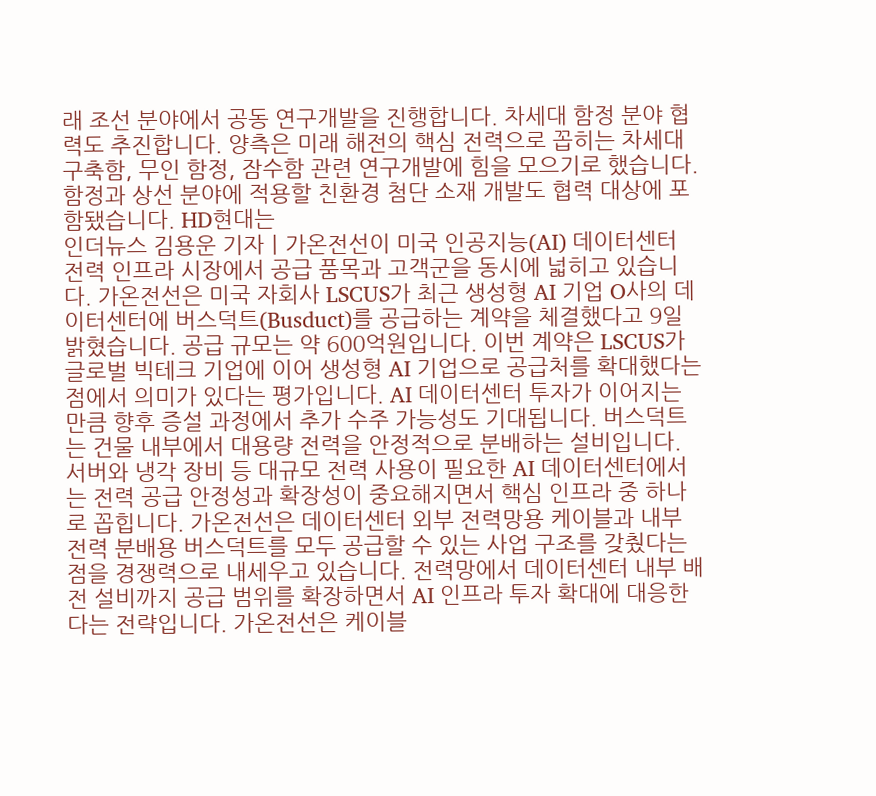래 조선 분야에서 공동 연구개발을 진행합니다. 차세대 함정 분야 협력도 추진합니다. 양측은 미래 해전의 핵심 전력으로 꼽히는 차세대 구축함, 무인 함정, 잠수함 관련 연구개발에 힘을 모으기로 했습니다. 함정과 상선 분야에 적용할 친환경 첨단 소재 개발도 협력 대상에 포함됐습니다. HD현대는
인더뉴스 김용운 기자ㅣ가온전선이 미국 인공지능(AI) 데이터센터 전력 인프라 시장에서 공급 품목과 고객군을 동시에 넓히고 있습니다. 가온전선은 미국 자회사 LSCUS가 최근 생성형 AI 기업 O사의 데이터센터에 버스덕트(Busduct)를 공급하는 계약을 체결했다고 9일 밝혔습니다. 공급 규모는 약 600억원입니다. 이번 계약은 LSCUS가 글로벌 빅테크 기업에 이어 생성형 AI 기업으로 공급처를 확대했다는 점에서 의미가 있다는 평가입니다. AI 데이터센터 투자가 이어지는 만큼 향후 증설 과정에서 추가 수주 가능성도 기대됩니다. 버스덕트는 건물 내부에서 대용량 전력을 안정적으로 분배하는 설비입니다. 서버와 냉각 장비 등 대규모 전력 사용이 필요한 AI 데이터센터에서는 전력 공급 안정성과 확장성이 중요해지면서 핵심 인프라 중 하나로 꼽힙니다. 가온전선은 데이터센터 외부 전력망용 케이블과 내부 전력 분배용 버스덕트를 모두 공급할 수 있는 사업 구조를 갖췄다는 점을 경쟁력으로 내세우고 있습니다. 전력망에서 데이터센터 내부 배전 설비까지 공급 범위를 확장하면서 AI 인프라 투자 확대에 대응한다는 전략입니다. 가온전선은 케이블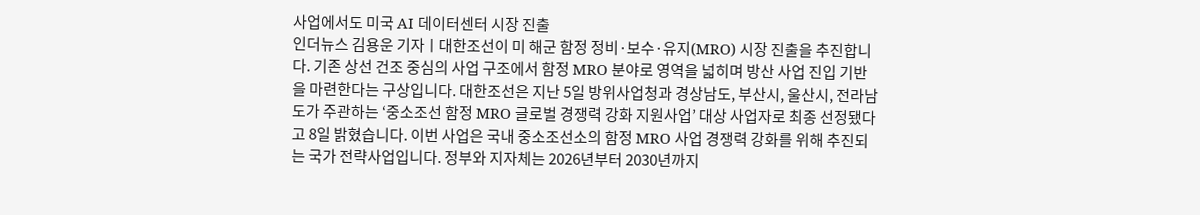사업에서도 미국 AI 데이터센터 시장 진출
인더뉴스 김용운 기자ㅣ대한조선이 미 해군 함정 정비·보수·유지(MRO) 시장 진출을 추진합니다. 기존 상선 건조 중심의 사업 구조에서 함정 MRO 분야로 영역을 넓히며 방산 사업 진입 기반을 마련한다는 구상입니다. 대한조선은 지난 5일 방위사업청과 경상남도, 부산시, 울산시, 전라남도가 주관하는 ‘중소조선 함정 MRO 글로벌 경쟁력 강화 지원사업’ 대상 사업자로 최종 선정됐다고 8일 밝혔습니다. 이번 사업은 국내 중소조선소의 함정 MRO 사업 경쟁력 강화를 위해 추진되는 국가 전략사업입니다. 정부와 지자체는 2026년부터 2030년까지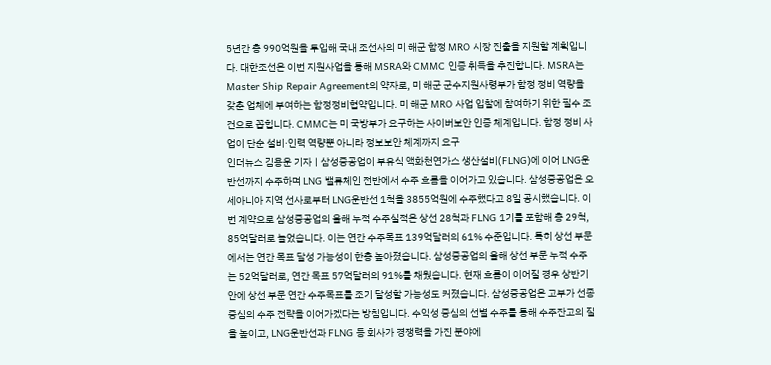5년간 총 990억원을 투입해 국내 조선사의 미 해군 함정 MRO 시장 진출을 지원할 계획입니다. 대한조선은 이번 지원사업을 통해 MSRA와 CMMC 인증 취득을 추진합니다. MSRA는 Master Ship Repair Agreement의 약자로, 미 해군 군수지원사령부가 함정 정비 역량을 갖춘 업체에 부여하는 함정정비협약입니다. 미 해군 MRO 사업 입찰에 참여하기 위한 필수 조건으로 꼽힙니다. CMMC는 미 국방부가 요구하는 사이버보안 인증 체계입니다. 함정 정비 사업이 단순 설비·인력 역량뿐 아니라 정보보안 체계까지 요구
인더뉴스 김용운 기자ㅣ삼성중공업이 부유식 액화천연가스 생산설비(FLNG)에 이어 LNG운반선까지 수주하며 LNG 밸류체인 전반에서 수주 흐름을 이어가고 있습니다. 삼성중공업은 오세아니아 지역 선사로부터 LNG운반선 1척을 3855억원에 수주했다고 8일 공시했습니다. 이번 계약으로 삼성중공업의 올해 누적 수주실적은 상선 28척과 FLNG 1기를 포함해 총 29척, 85억달러로 늘었습니다. 이는 연간 수주목표 139억달러의 61% 수준입니다. 특히 상선 부문에서는 연간 목표 달성 가능성이 한층 높아졌습니다. 삼성중공업의 올해 상선 부문 누적 수주는 52억달러로, 연간 목표 57억달러의 91%를 채웠습니다. 현재 흐름이 이어질 경우 상반기 안에 상선 부문 연간 수주목표를 조기 달성할 가능성도 커졌습니다. 삼성중공업은 고부가 선종 중심의 수주 전략을 이어가겠다는 방침입니다. 수익성 중심의 선별 수주를 통해 수주잔고의 질을 높이고, LNG운반선과 FLNG 등 회사가 경쟁력을 가진 분야에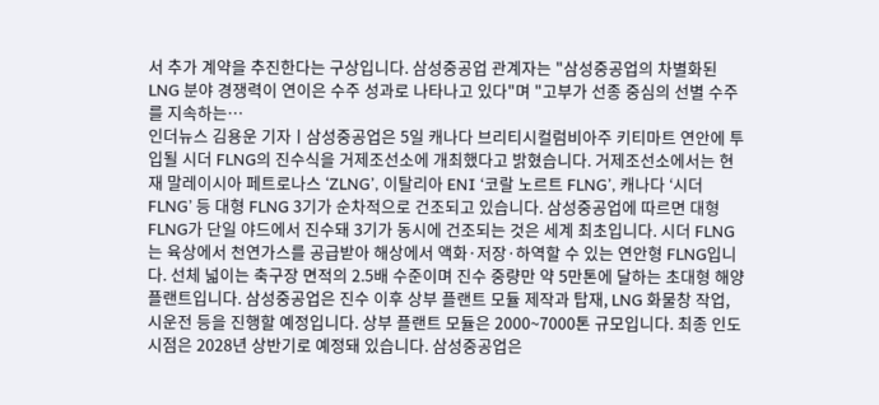서 추가 계약을 추진한다는 구상입니다. 삼성중공업 관계자는 "삼성중공업의 차별화된 LNG 분야 경쟁력이 연이은 수주 성과로 나타나고 있다"며 "고부가 선종 중심의 선별 수주를 지속하는…
인더뉴스 김용운 기자ㅣ삼성중공업은 5일 캐나다 브리티시컬럼비아주 키티마트 연안에 투입될 시더 FLNG의 진수식을 거제조선소에 개최했다고 밝혔습니다. 거제조선소에서는 현재 말레이시아 페트로나스 ‘ZLNG’, 이탈리아 ENI ‘코랄 노르트 FLNG’, 캐나다 ‘시더 FLNG’ 등 대형 FLNG 3기가 순차적으로 건조되고 있습니다. 삼성중공업에 따르면 대형 FLNG가 단일 야드에서 진수돼 3기가 동시에 건조되는 것은 세계 최초입니다. 시더 FLNG는 육상에서 천연가스를 공급받아 해상에서 액화·저장·하역할 수 있는 연안형 FLNG입니다. 선체 넓이는 축구장 면적의 2.5배 수준이며 진수 중량만 약 5만톤에 달하는 초대형 해양플랜트입니다. 삼성중공업은 진수 이후 상부 플랜트 모듈 제작과 탑재, LNG 화물창 작업, 시운전 등을 진행할 예정입니다. 상부 플랜트 모듈은 2000~7000톤 규모입니다. 최종 인도 시점은 2028년 상반기로 예정돼 있습니다. 삼성중공업은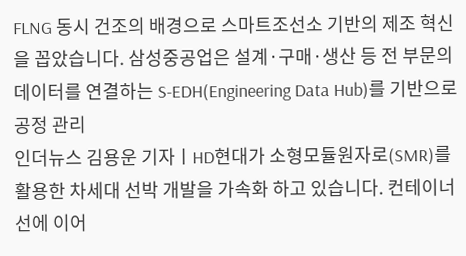FLNG 동시 건조의 배경으로 스마트조선소 기반의 제조 혁신을 꼽았습니다. 삼성중공업은 설계·구매·생산 등 전 부문의 데이터를 연결하는 S-EDH(Engineering Data Hub)를 기반으로 공정 관리
인더뉴스 김용운 기자ㅣHD현대가 소형모듈원자로(SMR)를 활용한 차세대 선박 개발을 가속화 하고 있습니다. 컨테이너선에 이어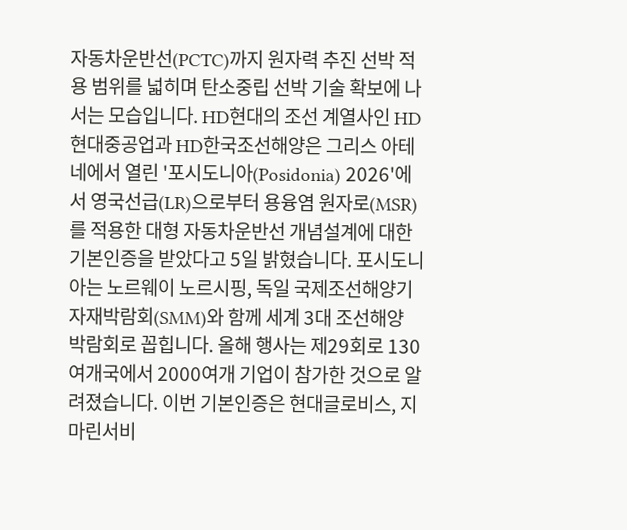자동차운반선(PCTC)까지 원자력 추진 선박 적용 범위를 넓히며 탄소중립 선박 기술 확보에 나서는 모습입니다. HD현대의 조선 계열사인 HD현대중공업과 HD한국조선해양은 그리스 아테네에서 열린 '포시도니아(Posidonia) 2026'에서 영국선급(LR)으로부터 용융염 원자로(MSR)를 적용한 대형 자동차운반선 개념설계에 대한 기본인증을 받았다고 5일 밝혔습니다. 포시도니아는 노르웨이 노르시핑, 독일 국제조선해양기자재박람회(SMM)와 함께 세계 3대 조선해양 박람회로 꼽힙니다. 올해 행사는 제29회로 130여개국에서 2000여개 기업이 참가한 것으로 알려졌습니다. 이번 기본인증은 현대글로비스, 지마린서비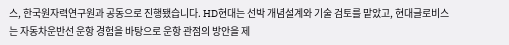스, 한국원자력연구원과 공동으로 진행됐습니다. HD현대는 선박 개념설계와 기술 검토를 맡았고, 현대글로비스는 자동차운반선 운항 경험을 바탕으로 운항 관점의 방안을 제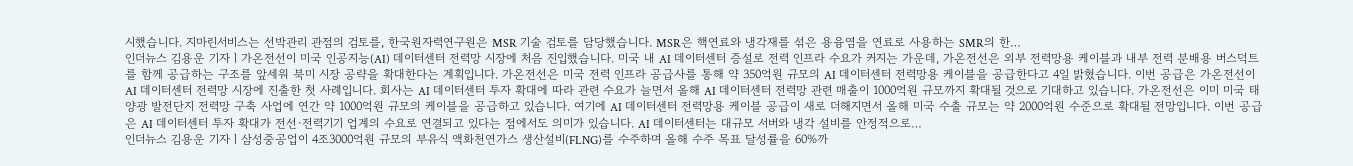시했습니다. 지마린서비스는 선박관리 관점의 검토를, 한국원자력연구원은 MSR 기술 검토를 담당했습니다. MSR은 핵연료와 냉각재를 섞은 용융염을 연료로 사용하는 SMR의 한…
인더뉴스 김용운 기자ㅣ가온전선이 미국 인공지능(AI) 데이터센터 전력망 시장에 처음 진입했습니다. 미국 내 AI 데이터센터 증설로 전력 인프라 수요가 커지는 가운데, 가온전선은 외부 전력망용 케이블과 내부 전력 분배용 버스덕트를 함께 공급하는 구조를 앞세워 북미 시장 공략을 확대한다는 계획입니다. 가온전선은 미국 전력 인프라 공급사를 통해 약 350억원 규모의 AI 데이터센터 전력망용 케이블을 공급한다고 4일 밝혔습니다. 이번 공급은 가온전선이 AI 데이터센터 전력망 시장에 진출한 첫 사례입니다. 회사는 AI 데이터센터 투자 확대에 따라 관련 수요가 늘면서 올해 AI 데이터센터 전력망 관련 매출이 1000억원 규모까지 확대될 것으로 기대하고 있습니다. 가온전선은 이미 미국 태양광 발전단지 전력망 구축 사업에 연간 약 1000억원 규모의 케이블을 공급하고 있습니다. 여기에 AI 데이터센터 전력망용 케이블 공급이 새로 더해지면서 올해 미국 수출 규모는 약 2000억원 수준으로 확대될 전망입니다. 이번 공급은 AI 데이터센터 투자 확대가 전선·전력기기 업계의 수요로 연결되고 있다는 점에서도 의미가 있습니다. AI 데이터센터는 대규모 서버와 냉각 설비를 안정적으로…
인더뉴스 김용운 기자ㅣ삼성중공업이 4조3000억원 규모의 부유식 액화천연가스 생산설비(FLNG)를 수주하며 올해 수주 목표 달성률을 60%까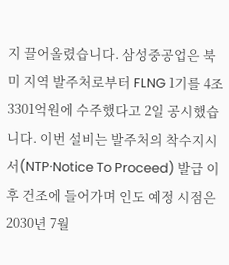지 끌어올렸습니다. 삼성중공업은 북미 지역 발주처로부터 FLNG 1기를 4조3301억원에 수주했다고 2일 공시했습니다. 이번 설비는 발주처의 착수지시서(NTP·Notice To Proceed) 발급 이후 건조에 들어가며 인도 예정 시점은 2030년 7월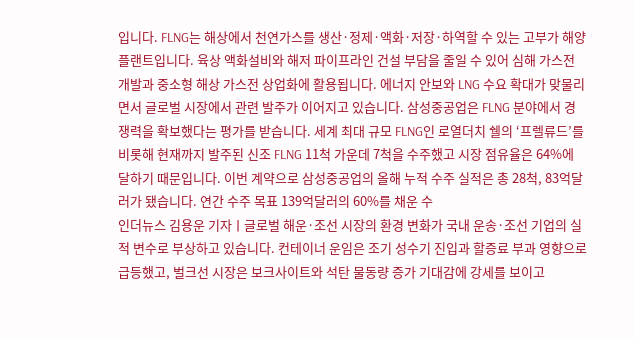입니다. FLNG는 해상에서 천연가스를 생산·정제·액화·저장·하역할 수 있는 고부가 해양플랜트입니다. 육상 액화설비와 해저 파이프라인 건설 부담을 줄일 수 있어 심해 가스전 개발과 중소형 해상 가스전 상업화에 활용됩니다. 에너지 안보와 LNG 수요 확대가 맞물리면서 글로벌 시장에서 관련 발주가 이어지고 있습니다. 삼성중공업은 FLNG 분야에서 경쟁력을 확보했다는 평가를 받습니다. 세계 최대 규모 FLNG인 로열더치 쉘의 ‘프렐류드’를 비롯해 현재까지 발주된 신조 FLNG 11척 가운데 7척을 수주했고 시장 점유율은 64%에 달하기 때문입니다. 이번 계약으로 삼성중공업의 올해 누적 수주 실적은 총 28척, 83억달러가 됐습니다. 연간 수주 목표 139억달러의 60%를 채운 수
인더뉴스 김용운 기자ㅣ글로벌 해운·조선 시장의 환경 변화가 국내 운송·조선 기업의 실적 변수로 부상하고 있습니다. 컨테이너 운임은 조기 성수기 진입과 할증료 부과 영향으로 급등했고, 벌크선 시장은 보크사이트와 석탄 물동량 증가 기대감에 강세를 보이고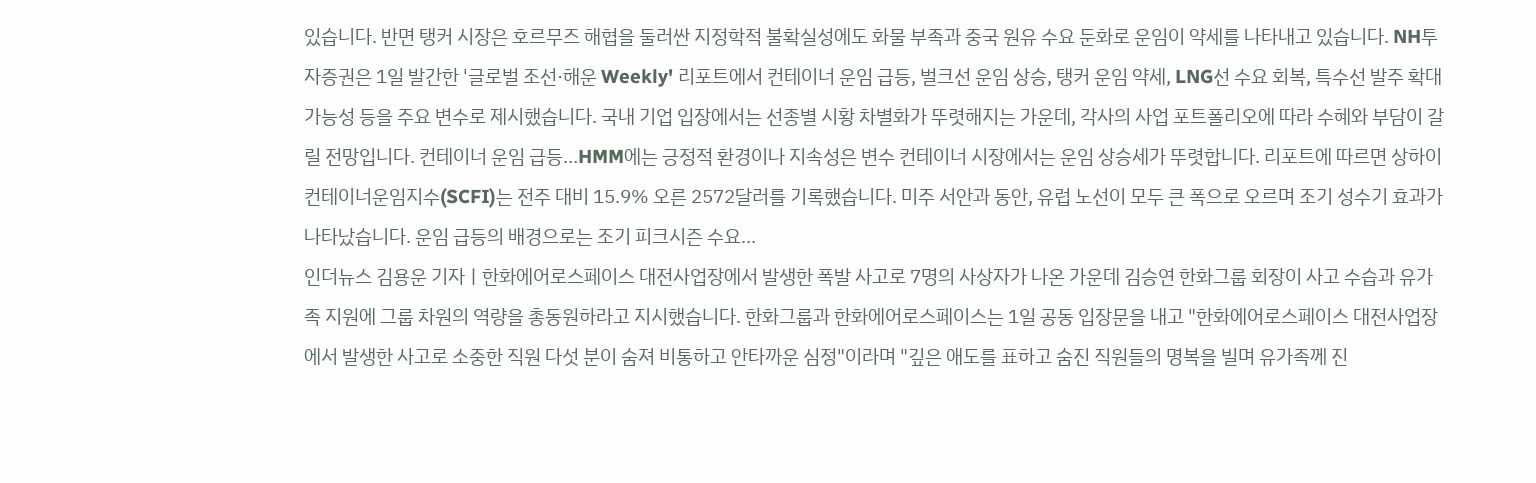있습니다. 반면 탱커 시장은 호르무즈 해협을 둘러싼 지정학적 불확실성에도 화물 부족과 중국 원유 수요 둔화로 운임이 약세를 나타내고 있습니다. NH투자증권은 1일 발간한 '글로벌 조선·해운 Weekly' 리포트에서 컨테이너 운임 급등, 벌크선 운임 상승, 탱커 운임 약세, LNG선 수요 회복, 특수선 발주 확대 가능성 등을 주요 변수로 제시했습니다. 국내 기업 입장에서는 선종별 시황 차별화가 뚜렷해지는 가운데, 각사의 사업 포트폴리오에 따라 수혜와 부담이 갈릴 전망입니다. 컨테이너 운임 급등…HMM에는 긍정적 환경이나 지속성은 변수 컨테이너 시장에서는 운임 상승세가 뚜렷합니다. 리포트에 따르면 상하이컨테이너운임지수(SCFI)는 전주 대비 15.9% 오른 2572달러를 기록했습니다. 미주 서안과 동안, 유럽 노선이 모두 큰 폭으로 오르며 조기 성수기 효과가 나타났습니다. 운임 급등의 배경으로는 조기 피크시즌 수요…
인더뉴스 김용운 기자ㅣ한화에어로스페이스 대전사업장에서 발생한 폭발 사고로 7명의 사상자가 나온 가운데 김승연 한화그룹 회장이 사고 수습과 유가족 지원에 그룹 차원의 역량을 총동원하라고 지시했습니다. 한화그룹과 한화에어로스페이스는 1일 공동 입장문을 내고 "한화에어로스페이스 대전사업장에서 발생한 사고로 소중한 직원 다섯 분이 숨져 비통하고 안타까운 심정"이라며 "깊은 애도를 표하고 숨진 직원들의 명복을 빌며 유가족께 진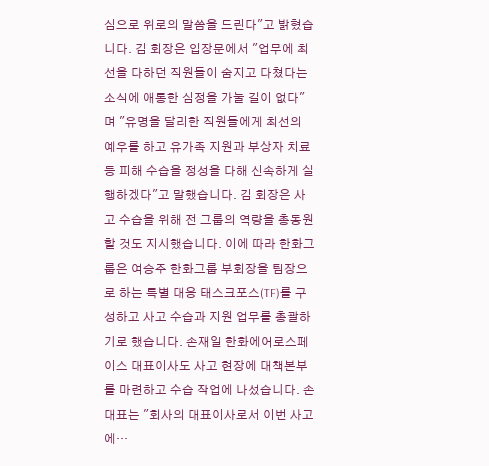심으로 위로의 말씀을 드린다"고 밝혔습니다. 김 회장은 입장문에서 "업무에 최선을 다하던 직원들이 숨지고 다쳤다는 소식에 애통한 심정을 가눌 길이 없다"며 "유명을 달리한 직원들에게 최선의 예우를 하고 유가족 지원과 부상자 치료 등 피해 수습을 정성을 다해 신속하게 실행하겠다"고 말했습니다. 김 회장은 사고 수습을 위해 전 그룹의 역량을 총동원할 것도 지시했습니다. 이에 따라 한화그룹은 여승주 한화그룹 부회장을 팀장으로 하는 특별 대응 태스크포스(TF)를 구성하고 사고 수습과 지원 업무를 총괄하기로 했습니다. 손재일 한화에어로스페이스 대표이사도 사고 현장에 대책본부를 마련하고 수습 작업에 나섰습니다. 손 대표는 "회사의 대표이사로서 이번 사고에…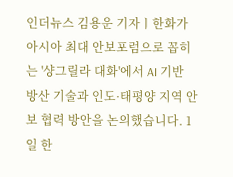인더뉴스 김용운 기자ㅣ한화가 아시아 최대 안보포럼으로 꼽히는 '샹그릴라 대화'에서 AI 기반 방산 기술과 인도·태평양 지역 안보 협력 방안을 논의했습니다. 1일 한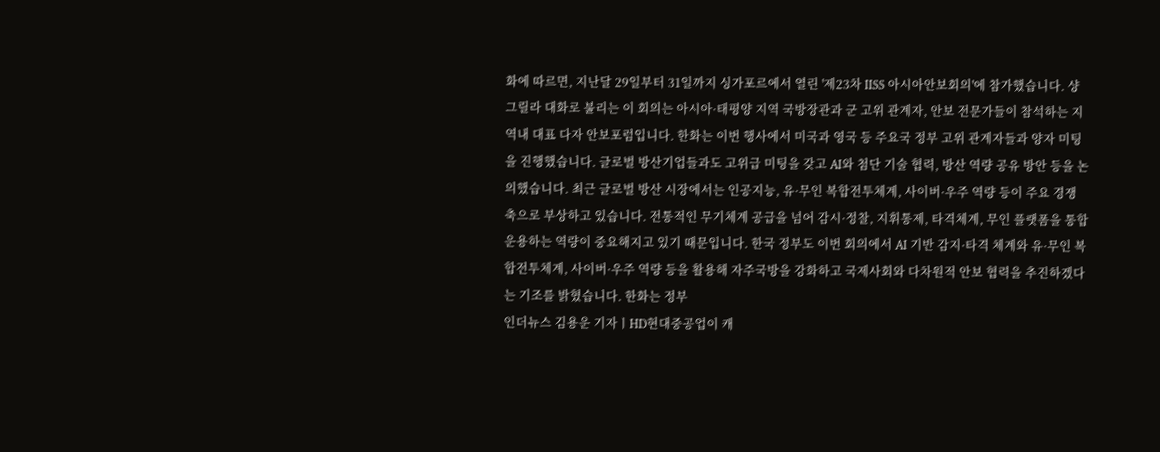화에 따르면, 지난달 29일부터 31일까지 싱가포르에서 열린 '제23차 IISS 아시아안보회의'에 참가했습니다. 샹그릴라 대화로 불리는 이 회의는 아시아·태평양 지역 국방장관과 군 고위 관계자, 안보 전문가들이 참석하는 지역내 대표 다자 안보포럼입니다. 한화는 이번 행사에서 미국과 영국 등 주요국 정부 고위 관계자들과 양자 미팅을 진행했습니다. 글로벌 방산기업들과도 고위급 미팅을 갖고 AI와 첨단 기술 협력, 방산 역량 공유 방안 등을 논의했습니다. 최근 글로벌 방산 시장에서는 인공지능, 유·무인 복합전투체계, 사이버·우주 역량 등이 주요 경쟁 축으로 부상하고 있습니다. 전통적인 무기체계 공급을 넘어 감시·정찰, 지휘통제, 타격체계, 무인 플랫폼을 통합 운용하는 역량이 중요해지고 있기 때문입니다. 한국 정부도 이번 회의에서 AI 기반 감지·타격 체계와 유·무인 복합전투체계, 사이버·우주 역량 등을 활용해 자주국방을 강화하고 국제사회와 다차원적 안보 협력을 추진하겠다는 기조를 밝혔습니다. 한화는 정부
인더뉴스 김용운 기자ㅣHD현대중공업이 캐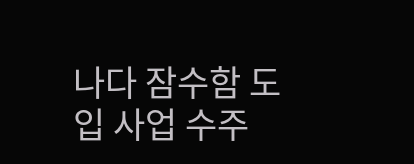나다 잠수함 도입 사업 수주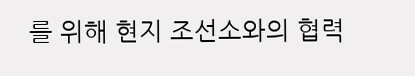를 위해 현지 조선소와의 협력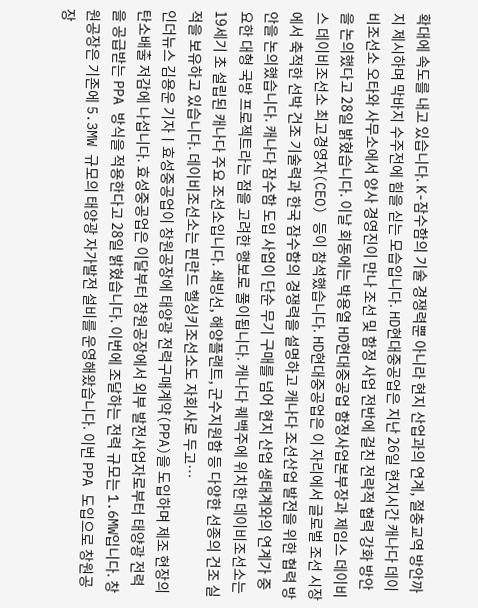확대에 속도를 내고 있습니다. K-잠수함의 기술 경쟁력뿐 아니라 현지 산업과의 연계, 절충교역 방안까지 제시하며 막바지 수주전에 힘을 싣는 모습입니다. HD현대중공업은 지난 26일 현지시간 캐나다 데이비조선소 오타와 사무소에서 양사 경영진이 만나 조선 및 함정 사업 전반에 걸친 전략적 협력 강화 방안을 논의했다고 28일 밝혔습니다. 이날 회동에는 박용열 HD현대중공업 함정사업본부장과 제임스 데이비스 데이비조선소 최고경영자(CEO) 등이 참석했습니다. HD현대중공업은 이 자리에서 글로벌 조선 시장에서 축적한 선박 건조 기술력과 한국 잠수함의 경쟁력을 설명하고 캐나다 조선산업 발전을 위한 협력 방안을 논의했습니다. 캐나다 잠수함 도입 사업이 단순 무기 구매를 넘어 현지 산업 생태계와의 연계가 중요한 대형 국방 프로젝트라는 점을 고려한 행보로 풀이됩니다. 캐나다 퀘백주에 위치한 데이비조선소는 19세기 초 설립된 캐나다 주요 조선소입니다. 쇄빙선, 해양플랜트, 군수지원함 등 다양한 선종의 건조 실적을 보유하고 있습니다. 데이비조선소는 핀란드 헬싱키조선소도 자회사로 두고…
인더뉴스 김용운 기자ㅣ효성중공업이 창원공장에 태양광 전력구매계약(PPA)을 도입하며 제조 현장의 탄소배출 저감에 나섭니다. 효성중공업은 이달부터 창원공장에서 외부 발전사업자로부터 태양광 전력을 공급받는 PPA 방식을 적용한다고 28일 밝혔습니다. 이번에 조달하는 전력 규모는 1.6MW입니다. 창원공장은 기존에 5.3MW 규모의 태양광 자가발전 설비를 운영해왔습니다. 이번 PPA 도입으로 창원공장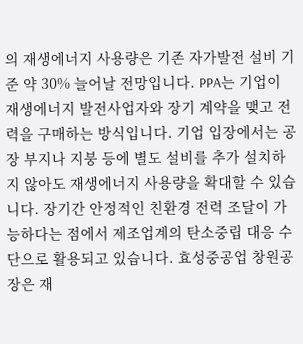의 재생에너지 사용량은 기존 자가발전 설비 기준 약 30% 늘어날 전망입니다. PPA는 기업이 재생에너지 발전사업자와 장기 계약을 맺고 전력을 구매하는 방식입니다. 기업 입장에서는 공장 부지나 지붕 등에 별도 설비를 추가 설치하지 않아도 재생에너지 사용량을 확대할 수 있습니다. 장기간 안정적인 친환경 전력 조달이 가능하다는 점에서 제조업계의 탄소중립 대응 수단으로 활용되고 있습니다. 효성중공업 창원공장은 재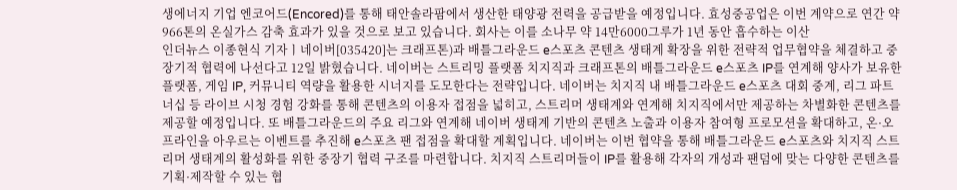생에너지 기업 엔코어드(Encored)를 통해 태안솔라팜에서 생산한 태양광 전력을 공급받을 예정입니다. 효성중공업은 이번 계약으로 연간 약 966톤의 온실가스 감축 효과가 있을 것으로 보고 있습니다. 회사는 이를 소나무 약 14만6000그루가 1년 동안 흡수하는 이산
인더뉴스 이종현식 기자ㅣ네이버[035420]는 크래프톤)과 배틀그라운드 e스포츠 콘텐츠 생태계 확장을 위한 전략적 업무협약을 체결하고 중장기적 협력에 나선다고 12일 밝혔습니다. 네이버는 스트리밍 플랫폼 치지직과 크래프톤의 배틀그라운드 e스포츠 IP를 연계해 양사가 보유한 플랫폼, 게임 IP, 커뮤니티 역량을 활용한 시너지를 도모한다는 전략입니다. 네이버는 치지직 내 배틀그라운드 e스포츠 대회 중계, 리그 파트너십 등 라이브 시청 경험 강화를 통해 콘텐츠의 이용자 접점을 넓히고, 스트리머 생태계와 연계해 치지직에서만 제공하는 차별화한 콘텐츠를 제공할 예정입니다. 또 배틀그라운드의 주요 리그와 연계해 네이버 생태계 기반의 콘텐츠 노출과 이용자 참여형 프로모션을 확대하고, 온·오프라인을 아우르는 이벤트를 추진해 e스포츠 팬 접점을 확대할 계획입니다. 네이버는 이번 협약을 통해 배틀그라운드 e스포츠와 치지직 스트리머 생태계의 활성화를 위한 중장기 협력 구조를 마련합니다. 치지직 스트리머들이 IP를 활용해 각자의 개성과 팬덤에 맞는 다양한 콘텐츠를 기획·제작할 수 있는 협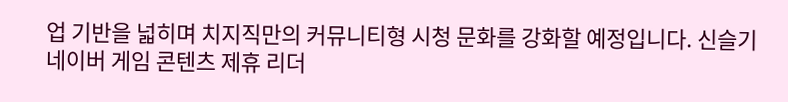업 기반을 넓히며 치지직만의 커뮤니티형 시청 문화를 강화할 예정입니다. 신슬기 네이버 게임 콘텐츠 제휴 리더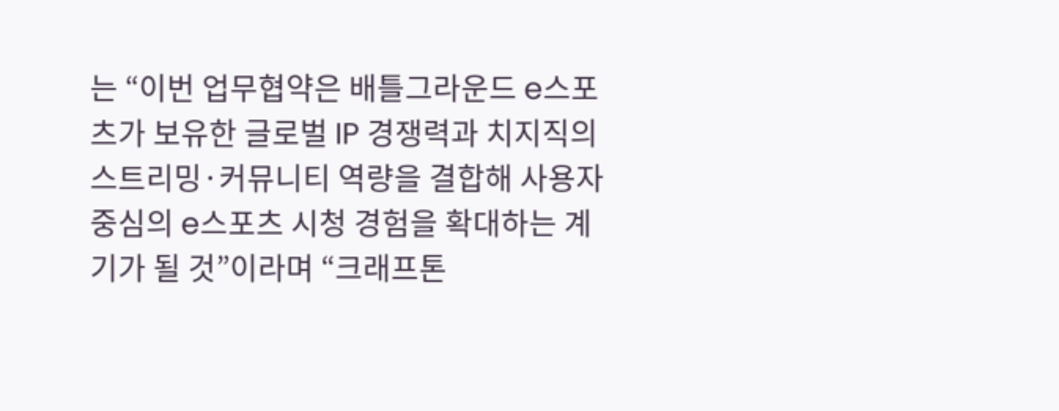는 “이번 업무협약은 배틀그라운드 e스포츠가 보유한 글로벌 IP 경쟁력과 치지직의 스트리밍·커뮤니티 역량을 결합해 사용자 중심의 e스포츠 시청 경험을 확대하는 계기가 될 것”이라며 “크래프톤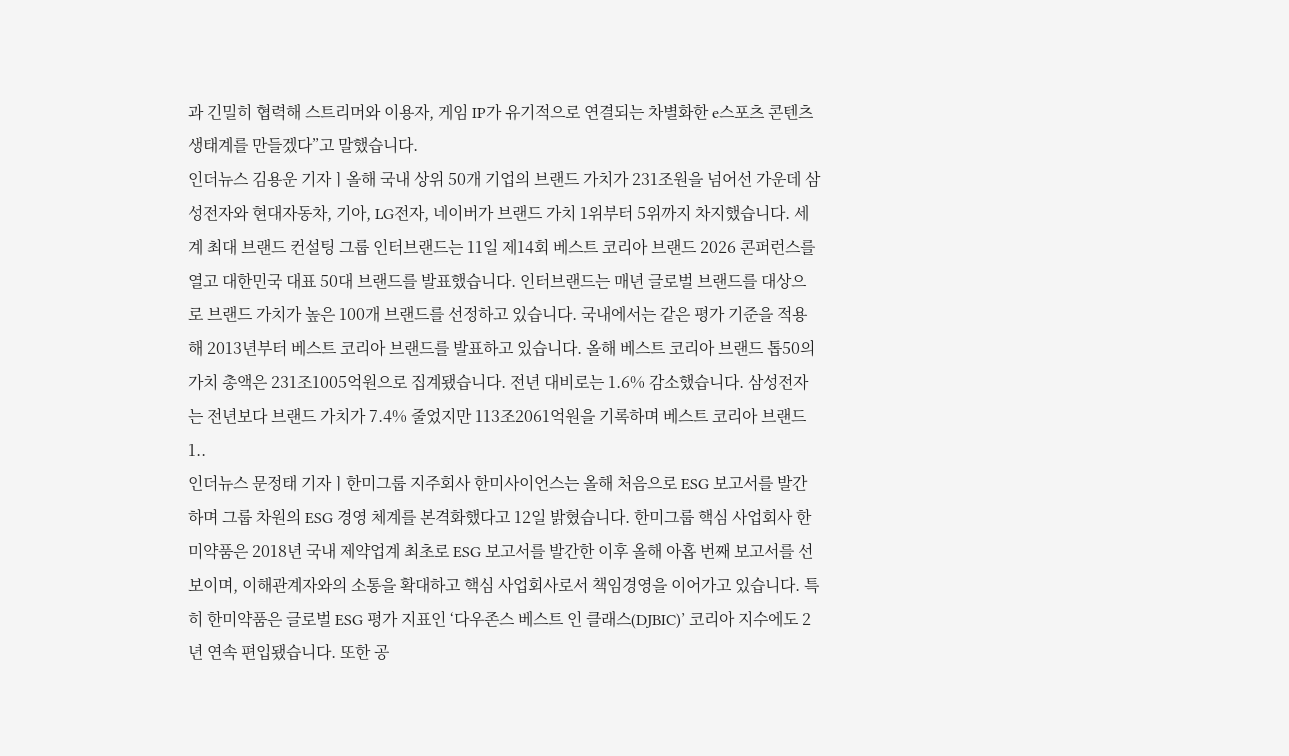과 긴밀히 협력해 스트리머와 이용자, 게임 IP가 유기적으로 연결되는 차별화한 e스포츠 콘텐츠 생태계를 만들겠다”고 말했습니다.
인더뉴스 김용운 기자ㅣ올해 국내 상위 50개 기업의 브랜드 가치가 231조원을 넘어선 가운데 삼성전자와 현대자동차, 기아, LG전자, 네이버가 브랜드 가치 1위부터 5위까지 차지했습니다. 세계 최대 브랜드 컨설팅 그룹 인터브랜드는 11일 제14회 베스트 코리아 브랜드 2026 콘퍼런스를 열고 대한민국 대표 50대 브랜드를 발표했습니다. 인터브랜드는 매년 글로벌 브랜드를 대상으로 브랜드 가치가 높은 100개 브랜드를 선정하고 있습니다. 국내에서는 같은 평가 기준을 적용해 2013년부터 베스트 코리아 브랜드를 발표하고 있습니다. 올해 베스트 코리아 브랜드 톱50의 가치 총액은 231조1005억원으로 집계됐습니다. 전년 대비로는 1.6% 감소했습니다. 삼성전자는 전년보다 브랜드 가치가 7.4% 줄었지만 113조2061억원을 기록하며 베스트 코리아 브랜드 1..
인더뉴스 문정태 기자ㅣ한미그룹 지주회사 한미사이언스는 올해 처음으로 ESG 보고서를 발간하며 그룹 차원의 ESG 경영 체계를 본격화했다고 12일 밝혔습니다. 한미그룹 핵심 사업회사 한미약품은 2018년 국내 제약업계 최초로 ESG 보고서를 발간한 이후 올해 아홉 번째 보고서를 선보이며, 이해관계자와의 소통을 확대하고 핵심 사업회사로서 책임경영을 이어가고 있습니다. 특히 한미약품은 글로벌 ESG 평가 지표인 ‘다우존스 베스트 인 클래스(DJBIC)’ 코리아 지수에도 2년 연속 편입됐습니다. 또한 공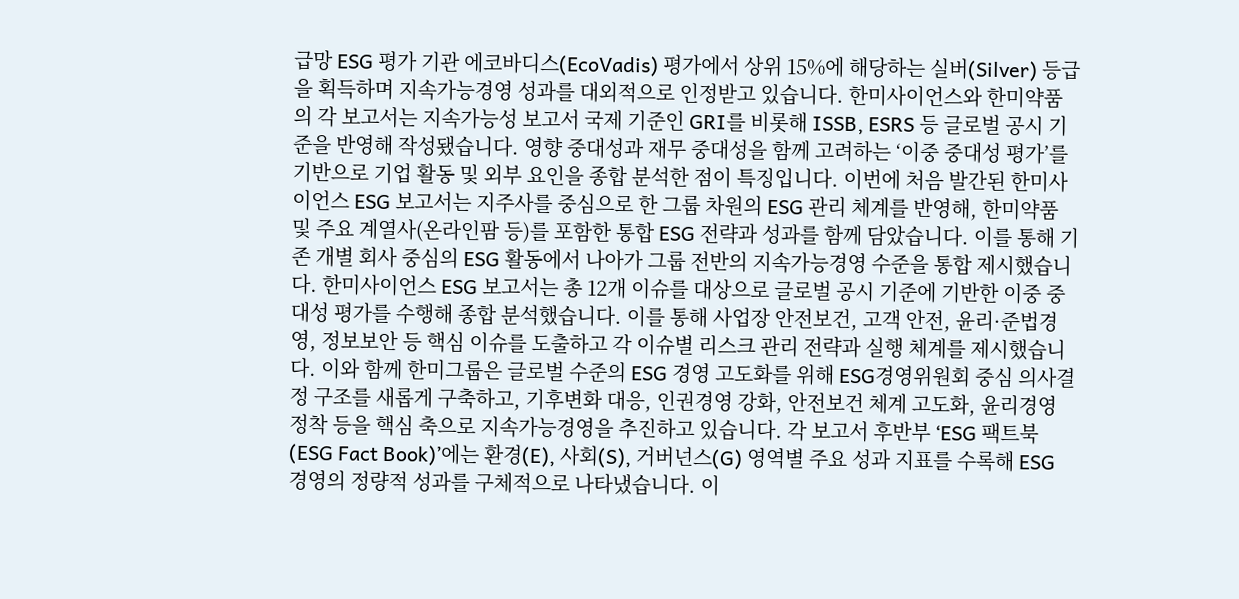급망 ESG 평가 기관 에코바디스(EcoVadis) 평가에서 상위 15%에 해당하는 실버(Silver) 등급을 획득하며 지속가능경영 성과를 대외적으로 인정받고 있습니다. 한미사이언스와 한미약품의 각 보고서는 지속가능성 보고서 국제 기준인 GRI를 비롯해 ISSB, ESRS 등 글로벌 공시 기준을 반영해 작성됐습니다. 영향 중대성과 재무 중대성을 함께 고려하는 ‘이중 중대성 평가’를 기반으로 기업 활동 및 외부 요인을 종합 분석한 점이 특징입니다. 이번에 처음 발간된 한미사이언스 ESG 보고서는 지주사를 중심으로 한 그룹 차원의 ESG 관리 체계를 반영해, 한미약품 및 주요 계열사(온라인팜 등)를 포함한 통합 ESG 전략과 성과를 함께 담았습니다. 이를 통해 기존 개별 회사 중심의 ESG 활동에서 나아가 그룹 전반의 지속가능경영 수준을 통합 제시했습니다. 한미사이언스 ESG 보고서는 총 12개 이슈를 대상으로 글로벌 공시 기준에 기반한 이중 중대성 평가를 수행해 종합 분석했습니다. 이를 통해 사업장 안전보건, 고객 안전, 윤리·준법경영, 정보보안 등 핵심 이슈를 도출하고 각 이슈별 리스크 관리 전략과 실행 체계를 제시했습니다. 이와 함께 한미그룹은 글로벌 수준의 ESG 경영 고도화를 위해 ESG경영위원회 중심 의사결정 구조를 새롭게 구축하고, 기후변화 대응, 인권경영 강화, 안전보건 체계 고도화, 윤리경영 정착 등을 핵심 축으로 지속가능경영을 추진하고 있습니다. 각 보고서 후반부 ‘ESG 팩트북(ESG Fact Book)’에는 환경(E), 사회(S), 거버넌스(G) 영역별 주요 성과 지표를 수록해 ESG 경영의 정량적 성과를 구체적으로 나타냈습니다. 이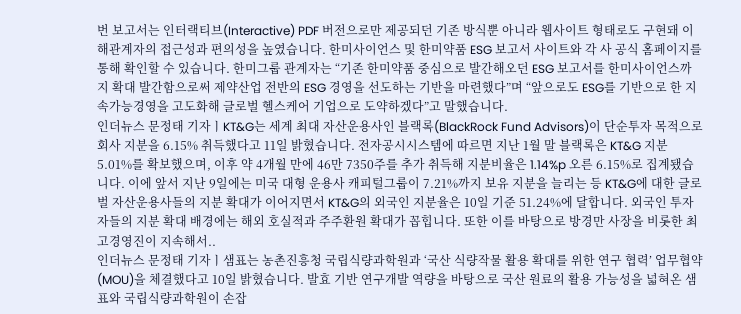번 보고서는 인터랙티브(Interactive) PDF 버전으로만 제공되던 기존 방식뿐 아니라 웹사이트 형태로도 구현돼 이해관계자의 접근성과 편의성을 높였습니다. 한미사이언스 및 한미약품 ESG 보고서 사이트와 각 사 공식 홈페이지를 통해 확인할 수 있습니다. 한미그룹 관계자는 “기존 한미약품 중심으로 발간해오던 ESG 보고서를 한미사이언스까지 확대 발간함으로써 제약산업 전반의 ESG 경영을 선도하는 기반을 마련했다”며 “앞으로도 ESG를 기반으로 한 지속가능경영을 고도화해 글로벌 헬스케어 기업으로 도약하겠다”고 말했습니다.
인더뉴스 문정태 기자ㅣKT&G는 세계 최대 자산운용사인 블랙록(BlackRock Fund Advisors)이 단순투자 목적으로 회사 지분을 6.15% 취득했다고 11일 밝혔습니다. 전자공시시스템에 따르면 지난 1월 말 블랙록은 KT&G 지분 5.01%를 확보했으며, 이후 약 4개월 만에 46만 7350주를 추가 취득해 지분비율은 1.14%p 오른 6.15%로 집계됐습니다. 이에 앞서 지난 9일에는 미국 대형 운용사 캐피털그룹이 7.21%까지 보유 지분을 늘리는 등 KT&G에 대한 글로벌 자산운용사들의 지분 확대가 이어지면서 KT&G의 외국인 지분율은 10일 기준 51.24%에 달합니다. 외국인 투자자들의 지분 확대 배경에는 해외 호실적과 주주환원 확대가 꼽힙니다. 또한 이를 바탕으로 방경만 사장을 비롯한 최고경영진이 지속해서..
인더뉴스 문정태 기자ㅣ샘표는 농촌진흥청 국립식량과학원과 ‘국산 식량작물 활용 확대를 위한 연구 협력’ 업무협약(MOU)을 체결했다고 10일 밝혔습니다. 발효 기반 연구개발 역량을 바탕으로 국산 원료의 활용 가능성을 넓혀온 샘표와 국립식량과학원이 손잡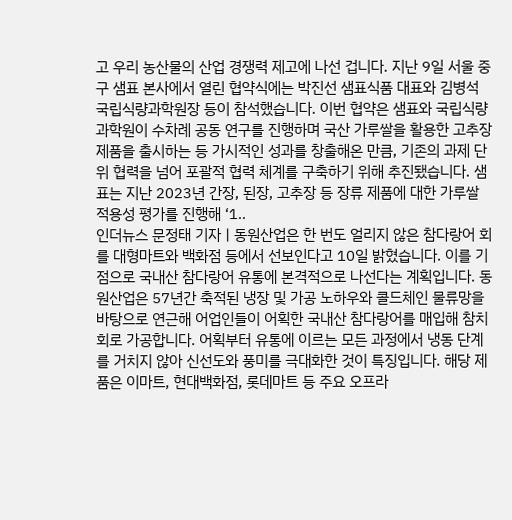고 우리 농산물의 산업 경쟁력 제고에 나선 겁니다. 지난 9일 서울 중구 샘표 본사에서 열린 협약식에는 박진선 샘표식품 대표와 김병석 국립식량과학원장 등이 참석했습니다. 이번 협약은 샘표와 국립식량과학원이 수차례 공동 연구를 진행하며 국산 가루쌀을 활용한 고추장 제품을 출시하는 등 가시적인 성과를 창출해온 만큼, 기존의 과제 단위 협력을 넘어 포괄적 협력 체계를 구축하기 위해 추진됐습니다. 샘표는 지난 2023년 간장, 된장, 고추장 등 장류 제품에 대한 가루쌀 적용성 평가를 진행해 ‘1..
인더뉴스 문정태 기자ㅣ동원산업은 한 번도 얼리지 않은 참다랑어 회를 대형마트와 백화점 등에서 선보인다고 10일 밝혔습니다. 이를 기점으로 국내산 참다랑어 유통에 본격적으로 나선다는 계획입니다. 동원산업은 57년간 축적된 냉장 및 가공 노하우와 콜드체인 물류망을 바탕으로 연근해 어업인들이 어획한 국내산 참다랑어를 매입해 참치회로 가공합니다. 어획부터 유통에 이르는 모든 과정에서 냉동 단계를 거치지 않아 신선도와 풍미를 극대화한 것이 특징입니다. 해당 제품은 이마트, 현대백화점, 롯데마트 등 주요 오프라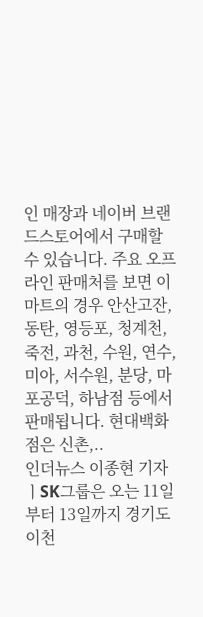인 매장과 네이버 브랜드스토어에서 구매할 수 있습니다. 주요 오프라인 판매처를 보면 이마트의 경우 안산고잔, 동탄, 영등포, 청계천, 죽전, 과천, 수원, 연수, 미아, 서수원, 분당, 마포공덕, 하남점 등에서 판매됩니다. 현대백화점은 신촌,..
인더뉴스 이종현 기자ㅣSK그룹은 오는 11일부터 13일까지 경기도 이천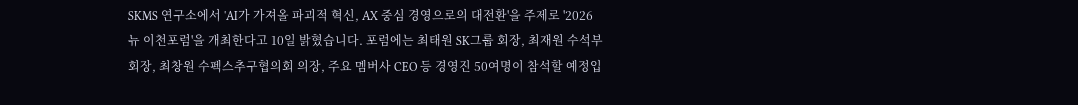SKMS 연구소에서 'AI가 가져올 파괴적 혁신, AX 중심 경영으로의 대전환'을 주제로 '2026 뉴 이천포럼'을 개최한다고 10일 밝혔습니다. 포럼에는 최태원 SK그룹 회장, 최재원 수석부회장, 최창원 수펙스추구협의회 의장, 주요 멤버사 CEO 등 경영진 50여명이 참석할 예정입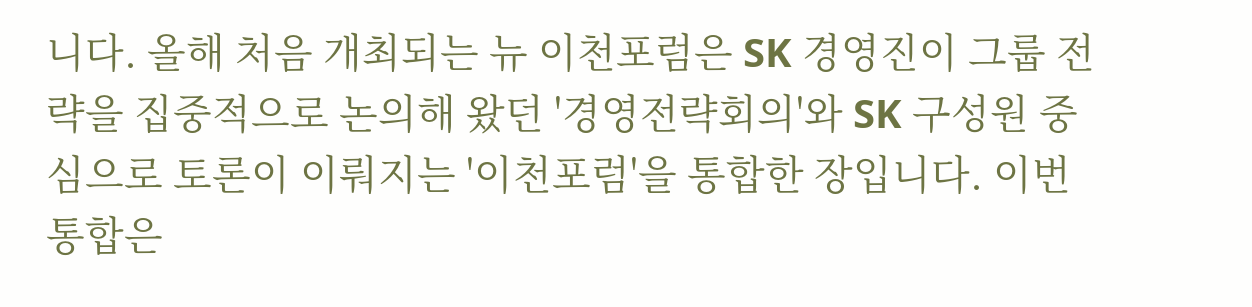니다. 올해 처음 개최되는 뉴 이천포럼은 SK 경영진이 그룹 전략을 집중적으로 논의해 왔던 '경영전략회의'와 SK 구성원 중심으로 토론이 이뤄지는 '이천포럼'을 통합한 장입니다. 이번 통합은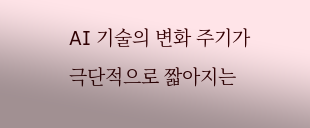AI 기술의 변화 주기가 극단적으로 짧아지는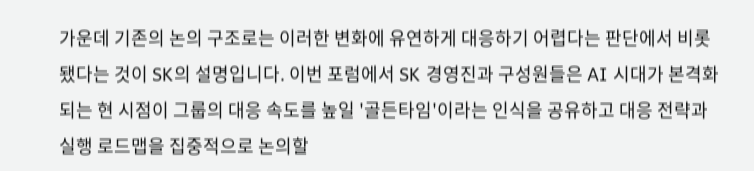가운데 기존의 논의 구조로는 이러한 변화에 유연하게 대응하기 어렵다는 판단에서 비롯됐다는 것이 SK의 설명입니다. 이번 포럼에서 SK 경영진과 구성원들은 AI 시대가 본격화되는 현 시점이 그룹의 대응 속도를 높일 '골든타임'이라는 인식을 공유하고 대응 전략과 실행 로드맵을 집중적으로 논의할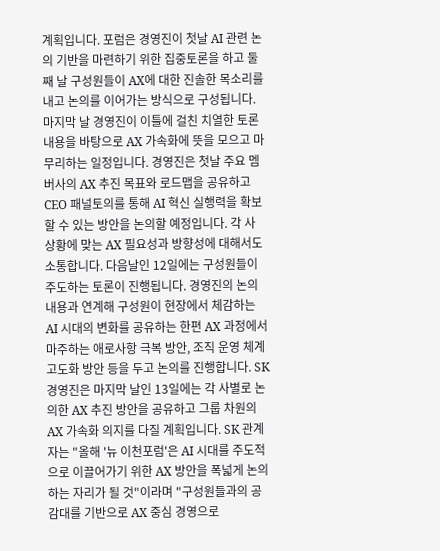계획입니다. 포럼은 경영진이 첫날 AI 관련 논의 기반을 마련하기 위한 집중토론을 하고 둘째 날 구성원들이 AX에 대한 진솔한 목소리를 내고 논의를 이어가는 방식으로 구성됩니다. 마지막 날 경영진이 이틀에 걸친 치열한 토론 내용을 바탕으로 AX 가속화에 뜻을 모으고 마무리하는 일정입니다. 경영진은 첫날 주요 멤버사의 AX 추진 목표와 로드맵을 공유하고 CEO 패널토의를 통해 AI 혁신 실행력을 확보할 수 있는 방안을 논의할 예정입니다. 각 사 상황에 맞는 AX 필요성과 방향성에 대해서도 소통합니다. 다음날인 12일에는 구성원들이 주도하는 토론이 진행됩니다. 경영진의 논의 내용과 연계해 구성원이 현장에서 체감하는 AI 시대의 변화를 공유하는 한편 AX 과정에서 마주하는 애로사항 극복 방안, 조직 운영 체계 고도화 방안 등을 두고 논의를 진행합니다. SK 경영진은 마지막 날인 13일에는 각 사별로 논의한 AX 추진 방안을 공유하고 그룹 차원의 AX 가속화 의지를 다질 계획입니다. SK 관계자는 "올해 '뉴 이천포럼'은 AI 시대를 주도적으로 이끌어가기 위한 AX 방안을 폭넓게 논의하는 자리가 될 것"이라며 "구성원들과의 공감대를 기반으로 AX 중심 경영으로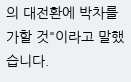의 대전환에 박차를 가할 것"이라고 말했습니다.